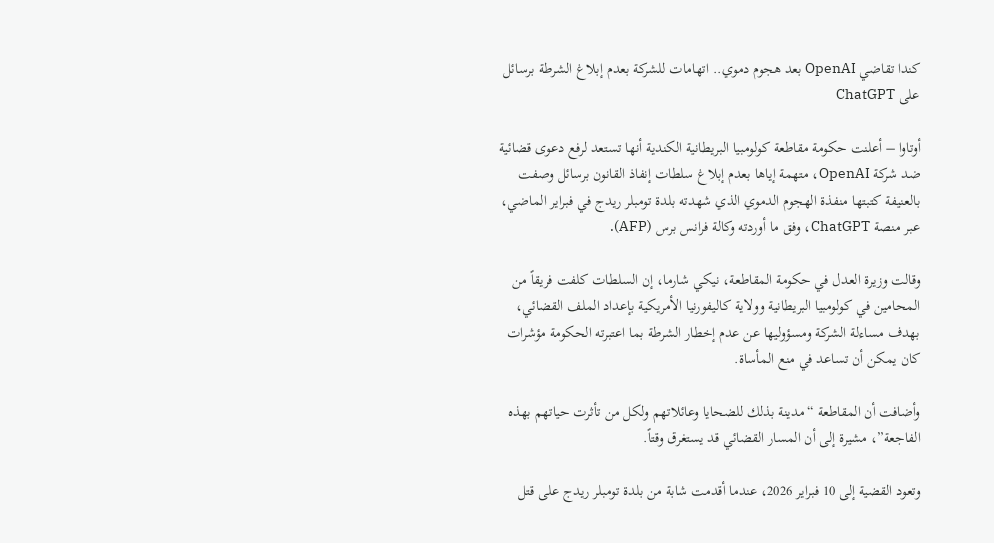كندا تقاضي OpenAI بعد هجوم دموي.. اتهامات للشركة بعدم إبلاغ الشرطة برسائل على ChatGPT

أوتاوا – أعلنت حكومة مقاطعة كولومبيا البريطانية الكندية أنها تستعد لرفع دعوى قضائية ضد شركة OpenAI، متهمة إياها بعدم إبلاغ سلطات إنفاذ القانون برسائل وصفت بالعنيفة كتبتها منفذة الهجوم الدموي الذي شهدته بلدة تومبلر ريدج في فبراير الماضي، عبر منصة ChatGPT، وفق ما أوردته وكالة فرانس برس (AFP).

وقالت وزيرة العدل في حكومة المقاطعة، نيكي شارما، إن السلطات كلفت فريقاً من المحامين في كولومبيا البريطانية وولاية كاليفورنيا الأمريكية بإعداد الملف القضائي، بهدف مساءلة الشركة ومسؤوليها عن عدم إخطار الشرطة بما اعتبرته الحكومة مؤشرات كان يمكن أن تساعد في منع المأساة.

وأضافت أن المقاطعة “مدينة بذلك للضحايا وعائلاتهم ولكل من تأثرت حياتهم بهذه الفاجعة”، مشيرة إلى أن المسار القضائي قد يستغرق وقتاً.

وتعود القضية إلى 10 فبراير 2026، عندما أقدمت شابة من بلدة تومبلر ريدج على قتل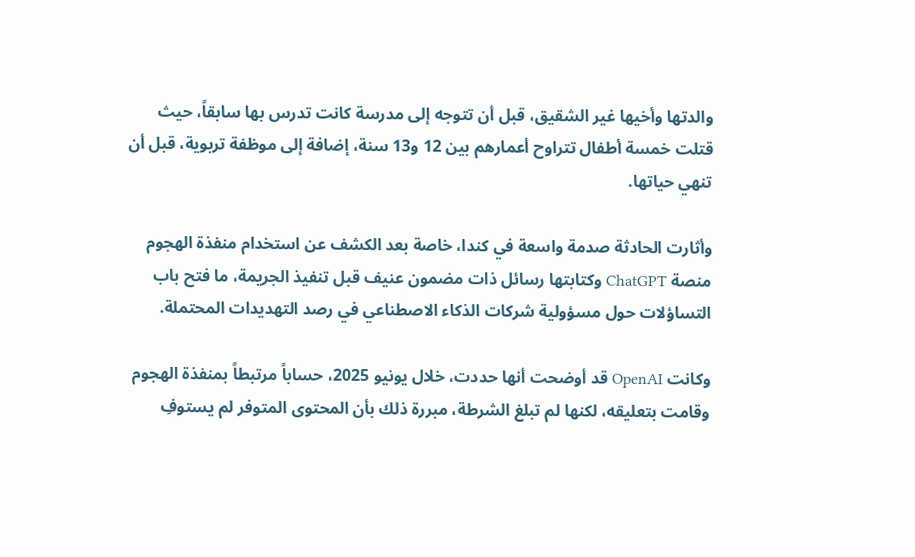والدتها وأخيها غير الشقيق، قبل أن تتوجه إلى مدرسة كانت تدرس بها سابقاً، حيث قتلت خمسة أطفال تتراوح أعمارهم بين 12 و13 سنة، إضافة إلى موظفة تربوية، قبل أن تنهي حياتها.

وأثارت الحادثة صدمة واسعة في كندا، خاصة بعد الكشف عن استخدام منفذة الهجوم منصة ChatGPT وكتابتها رسائل ذات مضمون عنيف قبل تنفيذ الجريمة، ما فتح باب التساؤلات حول مسؤولية شركات الذكاء الاصطناعي في رصد التهديدات المحتملة.

وكانت OpenAI قد أوضحت أنها حددت، خلال يونيو 2025، حساباً مرتبطاً بمنفذة الهجوم وقامت بتعليقه، لكنها لم تبلغ الشرطة، مبررة ذلك بأن المحتوى المتوفر لم يستوفِ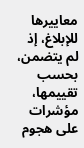معاييرها للإبلاغ، إذ لم يتضمن، بحسب تقييمها، مؤشرات على هجوم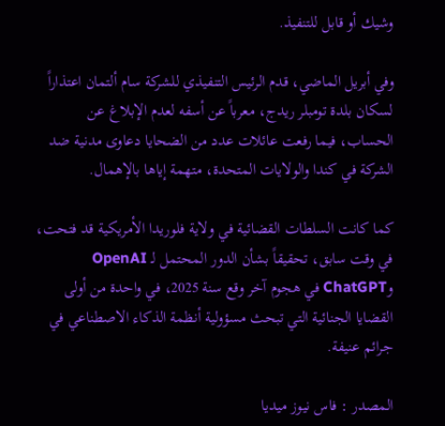وشيك أو قابل للتنفيذ.

وفي أبريل الماضي، قدم الرئيس التنفيذي للشركة سام ألتمان اعتذاراً لسكان بلدة تومبلر ريدج، معرباً عن أسفه لعدم الإبلاغ عن الحساب، فيما رفعت عائلات عدد من الضحايا دعاوى مدنية ضد الشركة في كندا والولايات المتحدة، متهمة إياها بالإهمال.

كما كانت السلطات القضائية في ولاية فلوريدا الأمريكية قد فتحت، في وقت سابق، تحقيقاً بشأن الدور المحتمل لـ OpenAI وChatGPT في هجوم آخر وقع سنة 2025، في واحدة من أولى القضايا الجنائية التي تبحث مسؤولية أنظمة الذكاء الاصطناعي في جرائم عنيفة.

المصدر : فاس نيوز ميديا